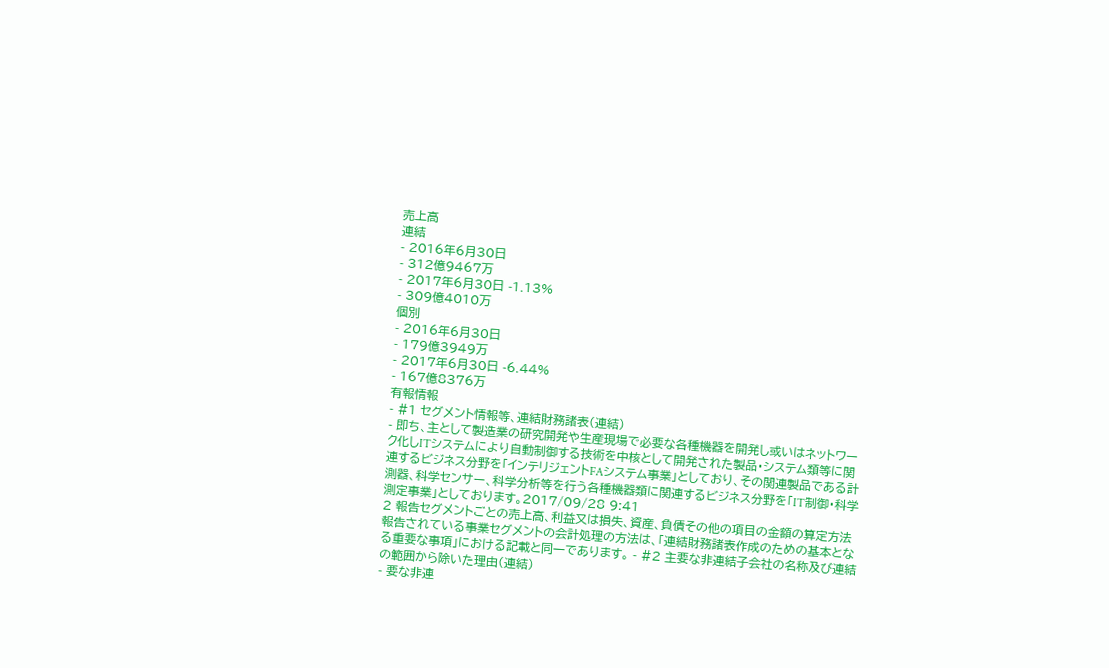売上高
連結
- 2016年6月30日
- 312億9467万
- 2017年6月30日 -1.13%
- 309億4010万
個別
- 2016年6月30日
- 179億3949万
- 2017年6月30日 -6.44%
- 167億8376万
有報情報
- #1 セグメント情報等、連結財務諸表(連結)
- 即ち、主として製造業の研究開発や生産現場で必要な各種機器を開発し或いはネットワーク化しITシステムにより自動制御する技術を中核として開発された製品・システム類等に関連するビジネス分野を「インテリジェントFAシステム事業」としており、その関連製品である計測器、科学センサー、科学分析等を行う各種機器類に関連するビジネス分野を「IT制御・科学測定事業」としております。2017/09/28 9:41
2 報告セグメントごとの売上高、利益又は損失、資産、負債その他の項目の金額の算定方法
報告されている事業セグメントの会計処理の方法は、「連結財務諸表作成のための基本となる重要な事項」における記載と同一であります。 - #2 主要な非連結子会社の名称及び連結の範囲から除いた理由(連結)
- 要な非連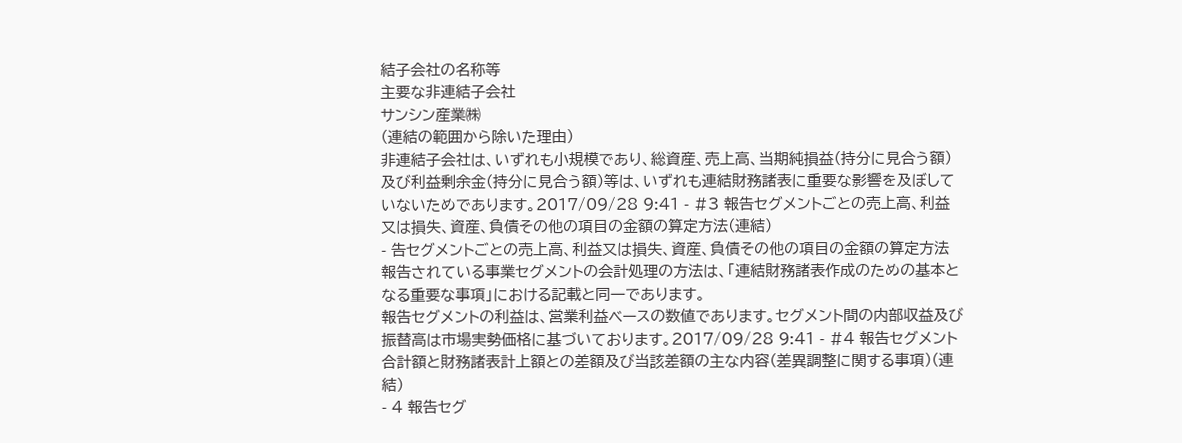結子会社の名称等
主要な非連結子会社
サンシン産業㈱
(連結の範囲から除いた理由)
非連結子会社は、いずれも小規模であり、総資産、売上高、当期純損益(持分に見合う額)及び利益剰余金(持分に見合う額)等は、いずれも連結財務諸表に重要な影響を及ぼしていないためであります。2017/09/28 9:41 - #3 報告セグメントごとの売上高、利益又は損失、資産、負債その他の項目の金額の算定方法(連結)
- 告セグメントごとの売上高、利益又は損失、資産、負債その他の項目の金額の算定方法
報告されている事業セグメントの会計処理の方法は、「連結財務諸表作成のための基本となる重要な事項」における記載と同一であります。
報告セグメントの利益は、営業利益ベースの数値であります。セグメント間の内部収益及び振替高は市場実勢価格に基づいております。2017/09/28 9:41 - #4 報告セグメント合計額と財務諸表計上額との差額及び当該差額の主な内容(差異調整に関する事項)(連結)
- 4 報告セグ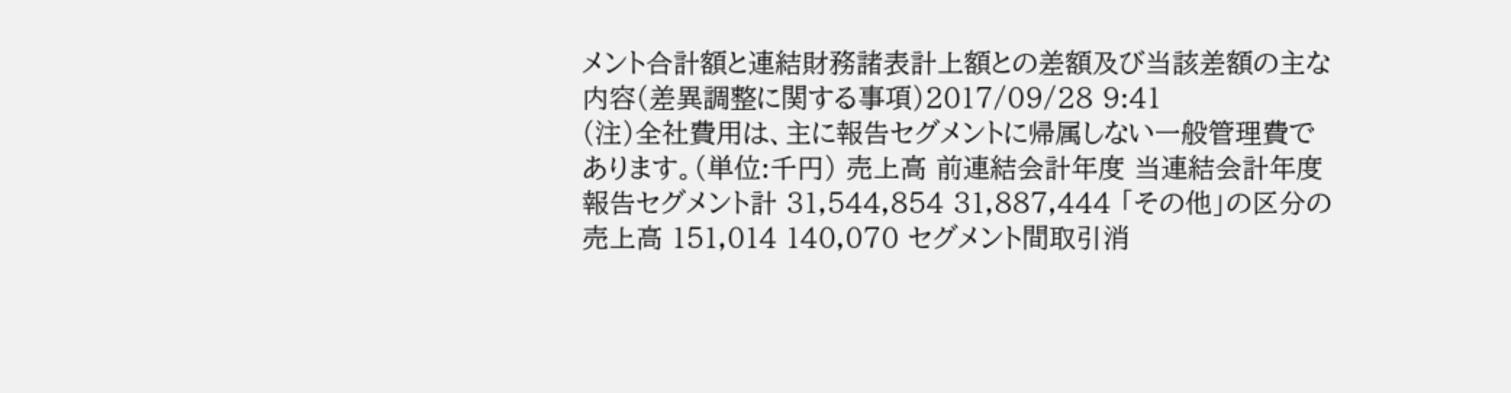メント合計額と連結財務諸表計上額との差額及び当該差額の主な内容(差異調整に関する事項)2017/09/28 9:41
(注)全社費用は、主に報告セグメントに帰属しない一般管理費であります。(単位:千円) 売上高 前連結会計年度 当連結会計年度 報告セグメント計 31,544,854 31,887,444 「その他」の区分の売上高 151,014 140,070 セグメント間取引消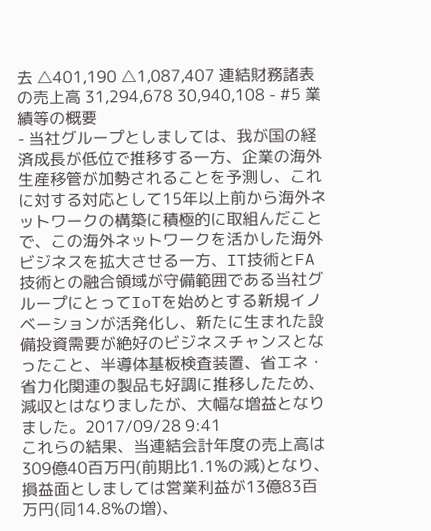去 △401,190 △1,087,407 連結財務諸表の売上高 31,294,678 30,940,108 - #5 業績等の概要
- 当社グループとしましては、我が国の経済成長が低位で推移する一方、企業の海外生産移管が加勢されることを予測し、これに対する対応として15年以上前から海外ネットワークの構築に積極的に取組んだことで、この海外ネットワークを活かした海外ビジネスを拡大させる一方、IT技術とFA技術との融合領域が守備範囲である当社グループにとってIoTを始めとする新規イノベーションが活発化し、新たに生まれた設備投資需要が絶好のビジネスチャンスとなったこと、半導体基板検査装置、省エネ・省力化関連の製品も好調に推移したため、減収とはなりましたが、大幅な増益となりました。2017/09/28 9:41
これらの結果、当連結会計年度の売上高は309億40百万円(前期比1.1%の減)となり、損益面としましては営業利益が13億83百万円(同14.8%の増)、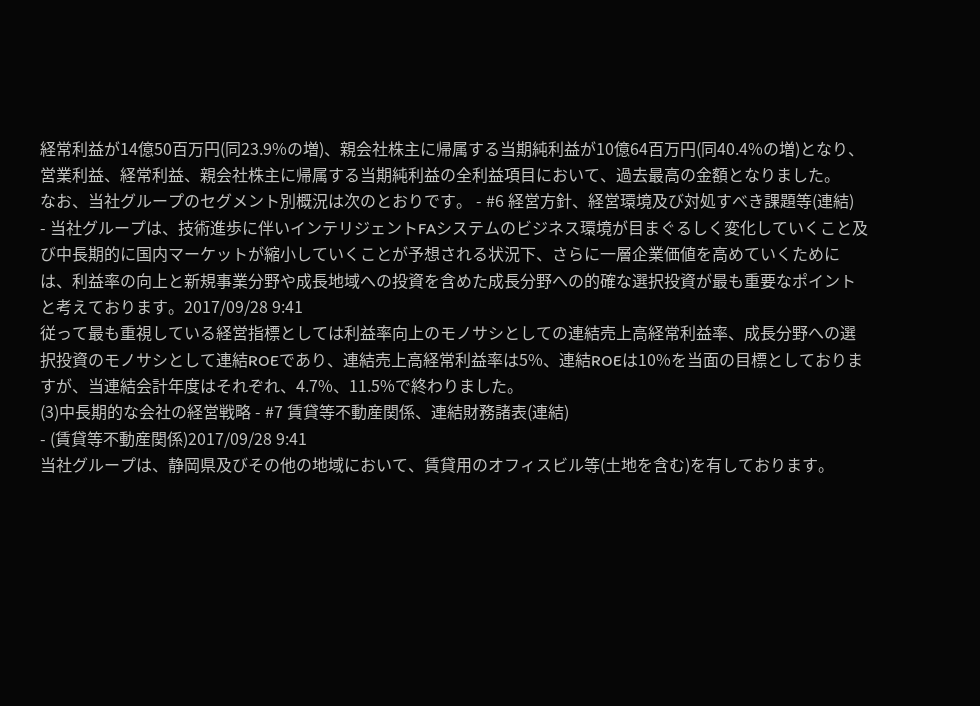経常利益が14億50百万円(同23.9%の増)、親会社株主に帰属する当期純利益が10億64百万円(同40.4%の増)となり、営業利益、経常利益、親会社株主に帰属する当期純利益の全利益項目において、過去最高の金額となりました。
なお、当社グループのセグメント別概況は次のとおりです。 - #6 経営方針、経営環境及び対処すべき課題等(連結)
- 当社グループは、技術進歩に伴いインテリジェントFAシステムのビジネス環境が目まぐるしく変化していくこと及び中長期的に国内マーケットが縮小していくことが予想される状況下、さらに一層企業価値を高めていくためには、利益率の向上と新規事業分野や成長地域への投資を含めた成長分野への的確な選択投資が最も重要なポイントと考えております。2017/09/28 9:41
従って最も重視している経営指標としては利益率向上のモノサシとしての連結売上高経常利益率、成長分野への選択投資のモノサシとして連結ROEであり、連結売上高経常利益率は5%、連結ROEは10%を当面の目標としておりますが、当連結会計年度はそれぞれ、4.7%、11.5%で終わりました。
(3)中長期的な会社の経営戦略 - #7 賃貸等不動産関係、連結財務諸表(連結)
- (賃貸等不動産関係)2017/09/28 9:41
当社グループは、静岡県及びその他の地域において、賃貸用のオフィスビル等(土地を含む)を有しております。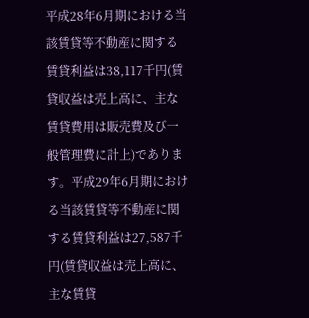平成28年6月期における当該賃貸等不動産に関する賃貸利益は38,117千円(賃貸収益は売上高に、主な賃貸費用は販売費及び一般管理費に計上)であります。平成29年6月期における当該賃貸等不動産に関する賃貸利益は27,587千円(賃貸収益は売上高に、主な賃貸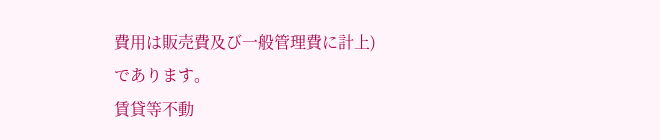費用は販売費及び一般管理費に計上)であります。
賃貸等不動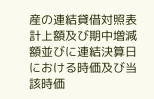産の連結貸借対照表計上額及び期中増減額並びに連結決算日における時価及び当該時価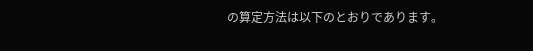の算定方法は以下のとおりであります。